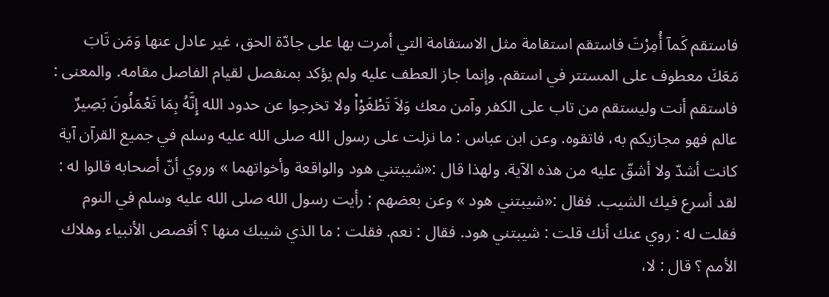فاستقم كَمآ أُمِرْتَ فاستقم استقامة مثل الاستقامة التي أمرت بها على جادّة الحق، غير عادل عنها وَمَن تَابَ مَعَكَ معطوف على المستتر في استقم. وإنما جاز العطف عليه ولم يؤكد بمنفصل لقيام الفاصل مقامه. والمعنى : فاستقم أنت وليستقم من تاب على الكفر وآمن معك وَلاَ تَطْغَوْاْ ولا تخرجوا عن حدود الله إِنَّهُ بِمَا تَعْمَلُونَ بَصِيرٌ عالم فهو مجازيكم به، فاتقوه. وعن ابن عباس : ما نزلت على رسول الله صلى الله عليه وسلم في جميع القرآن آية كانت أشدّ ولا أشقّ عليه من هذه الآية. ولهذا قال :«شيبتني هود والواقعة وأخواتهما » وروي أنّ أصحابه قالوا له : لقد أسرع فيك الشيب. فقال :«شيبتني هود » وعن بعضهم : رأيت رسول الله صلى الله عليه وسلم في النوم فقلت له : روي عنك أنك قلت : شيبتني هود. فقال : نعم. فقلت : ما الذي شيبك منها ؟ أقصص الأنبياء وهلاك الأمم ؟ قال : لا،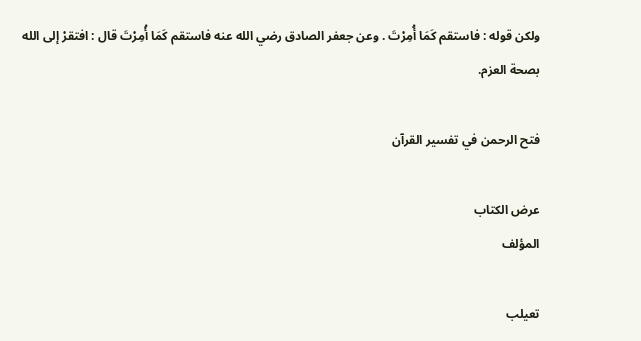ولكن قوله : فاستقم كَمَا أُمِرْتَ . وعن جعفر الصادق رضي الله عنه فاستقم كَمَا أُمِرْتَ قال : افتقرْ إلى الله بصحة العزم.

فتح الرحمن في تفسير القرآن

عرض الكتاب
المؤلف

تعيلب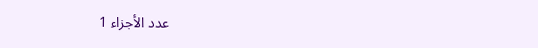عدد الأجزاء 1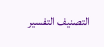التصنيف التفسير